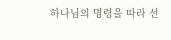하나님의 명령을 따라 선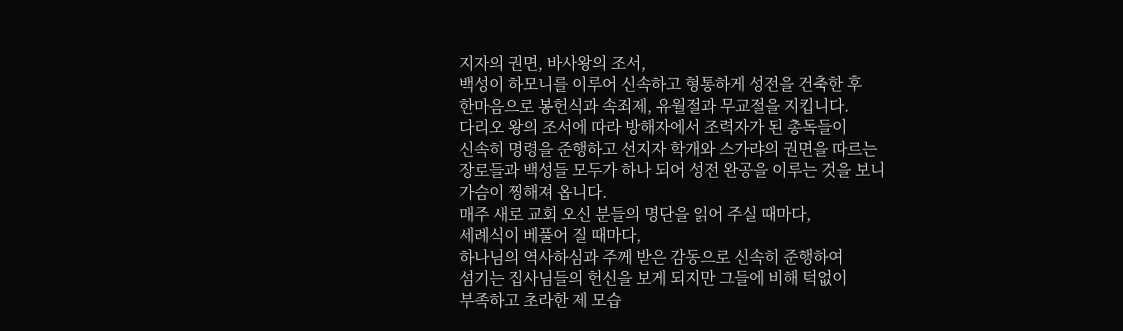지자의 권면, 바사왕의 조서,
백성이 하모니를 이루어 신속하고 형통하게 성전을 건축한 후
한마음으로 봉헌식과 속죄제, 유월절과 무교절을 지킵니다.
다리오 왕의 조서에 따라 방해자에서 조력자가 된 총독들이
신속히 명령을 준행하고 선지자 학개와 스가랴의 권면을 따르는
장로들과 백성들 모두가 하나 되어 성전 완공을 이루는 것을 보니
가슴이 찡해져 옵니다.
매주 새로 교회 오신 분들의 명단을 읽어 주실 때마다,
세례식이 베풀어 질 때마다,
하나님의 역사하심과 주께 받은 감동으로 신속히 준행하여
섬기는 집사님들의 헌신을 보게 되지만 그들에 비해 턱없이
부족하고 초라한 제 모습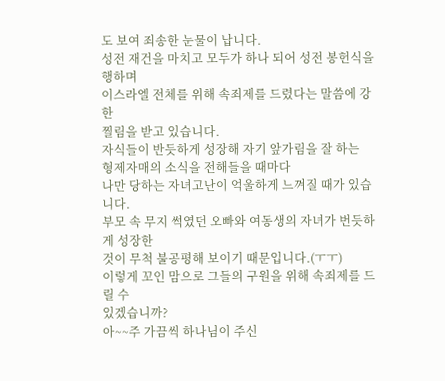도 보여 죄송한 눈물이 납니다.
성전 재건을 마치고 모두가 하나 되어 성전 봉헌식을 행하며
이스라엘 전체를 위해 속죄제를 드렸다는 말씀에 강한
찔림을 받고 있습니다.
자식들이 반듯하게 성장해 자기 앞가림을 잘 하는
형제자매의 소식을 전해들을 때마다
나만 당하는 자녀고난이 억울하게 느껴질 때가 있습니다.
부모 속 무지 썩였던 오빠와 여동생의 자녀가 번듯하게 성장한
것이 무척 불공평해 보이기 때문입니다.(ㅜㅜ)
이렇게 꼬인 맘으로 그들의 구원을 위해 속죄제를 드릴 수
있겠습니까?
아~~주 가끔씩 하나님이 주신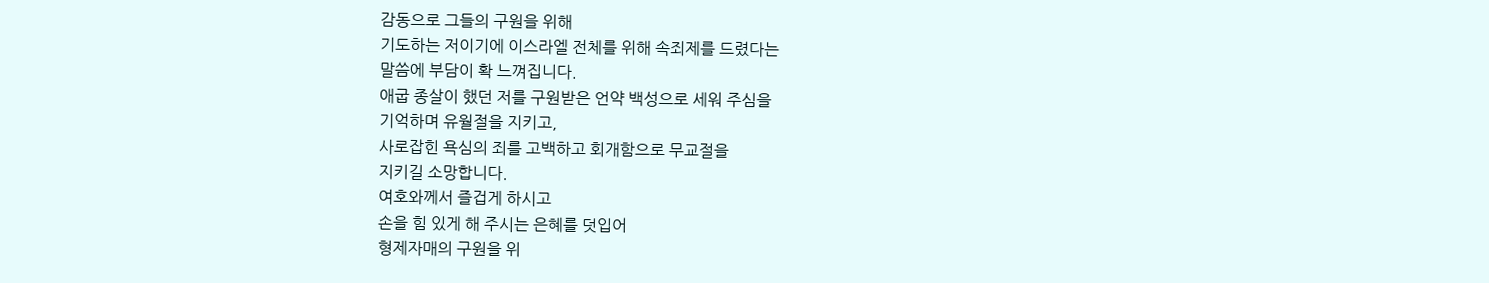감동으로 그들의 구원을 위해
기도하는 저이기에 이스라엘 전체를 위해 속죄제를 드렸다는
말씀에 부담이 확 느껴집니다.
애굽 종살이 했던 저를 구원받은 언약 백성으로 세워 주심을
기억하며 유월절을 지키고,
사로잡힌 욕심의 죄를 고백하고 회개함으로 무교절을
지키길 소망합니다.
여호와께서 즐겁게 하시고
손을 힘 있게 해 주시는 은혜를 덧입어
형제자매의 구원을 위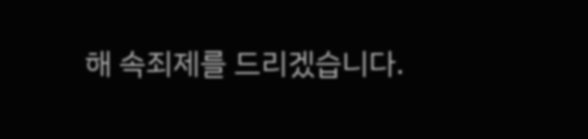해 속죄제를 드리겠습니다.